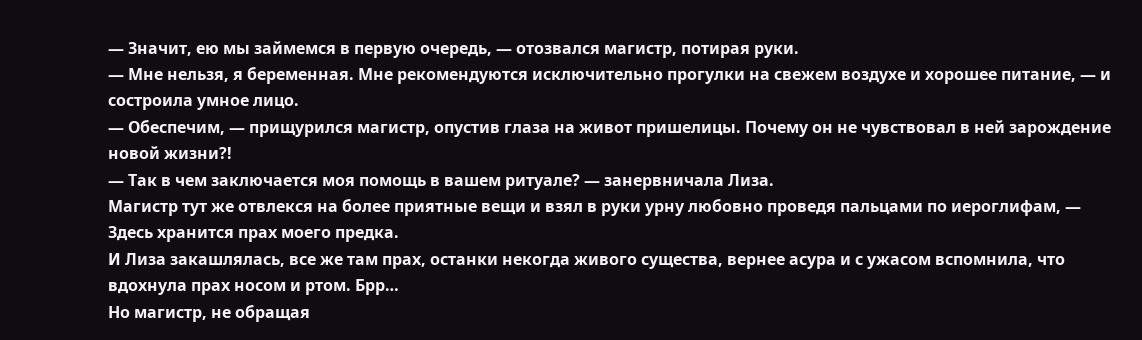— Значит, ею мы займемся в первую очередь, — отозвался магистр, потирая руки.
— Мне нельзя, я беременная. Мне рекомендуются исключительно прогулки на свежем воздухе и хорошее питание, — и состроила умное лицо.
— Обеспечим, — прищурился магистр, опустив глаза на живот пришелицы. Почему он не чувствовал в ней зарождение новой жизни?!
— Так в чем заключается моя помощь в вашем ритуале? — занервничала Лиза.
Магистр тут же отвлекся на более приятные вещи и взял в руки урну любовно проведя пальцами по иероглифам, — Здесь хранится прах моего предка.
И Лиза закашлялась, все же там прах, останки некогда живого существа, вернее асура и с ужасом вспомнила, что вдохнула прах носом и ртом. Брр…
Но магистр, не обращая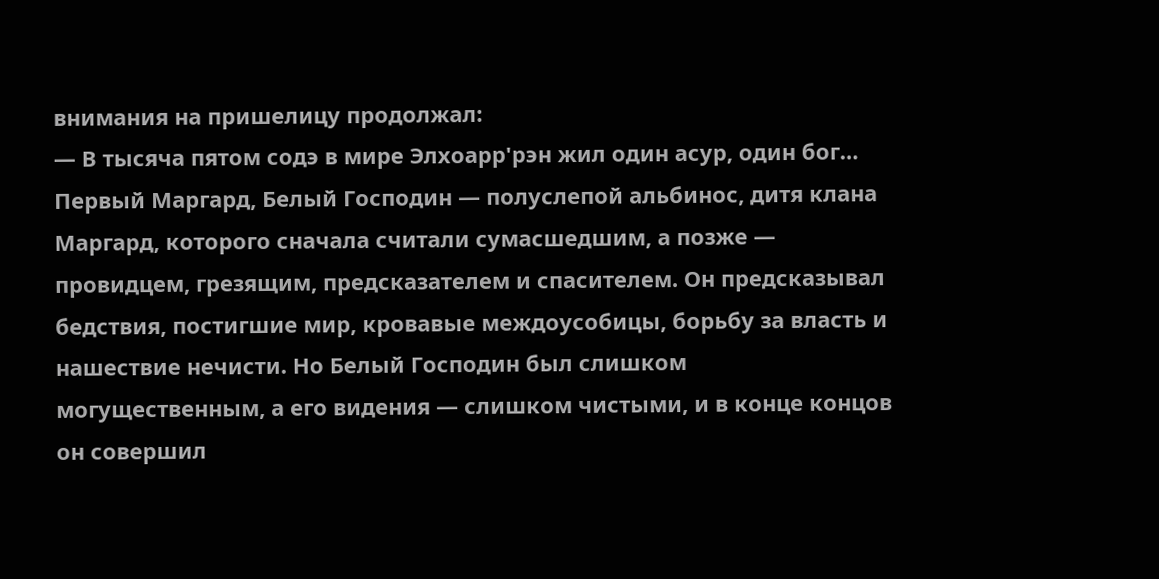внимания на пришелицу продолжал:
— В тысяча пятом содэ в мире Элхоарр'рэн жил один асур, один бог… Первый Маргард, Белый Господин — полуслепой альбинос, дитя клана Маргард, которого сначала считали сумасшедшим, а позже — провидцем, грезящим, предсказателем и спасителем. Он предсказывал бедствия, постигшие мир, кровавые междоусобицы, борьбу за власть и нашествие нечисти. Но Белый Господин был слишком могущественным, а его видения — слишком чистыми, и в конце концов он совершил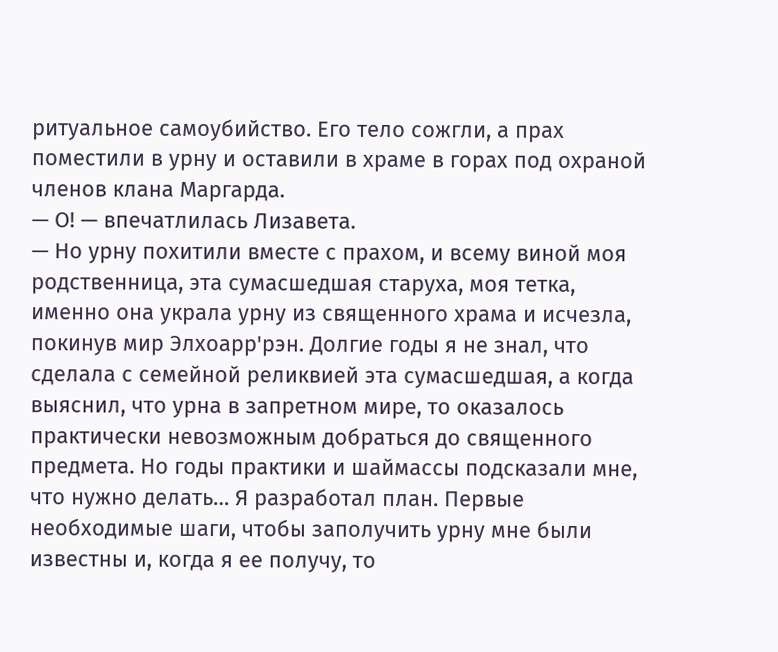ритуальное самоубийство. Его тело сожгли, а прах поместили в урну и оставили в храме в горах под охраной членов клана Маргарда.
— О! — впечатлилась Лизавета.
— Но урну похитили вместе с прахом, и всему виной моя родственница, эта сумасшедшая старуха, моя тетка, именно она украла урну из священного храма и исчезла, покинув мир Элхоарр'рэн. Долгие годы я не знал, что сделала с семейной реликвией эта сумасшедшая, а когда выяснил, что урна в запретном мире, то оказалось практически невозможным добраться до священного предмета. Но годы практики и шаймассы подсказали мне, что нужно делать… Я разработал план. Первые необходимые шаги, чтобы заполучить урну мне были известны и, когда я ее получу, то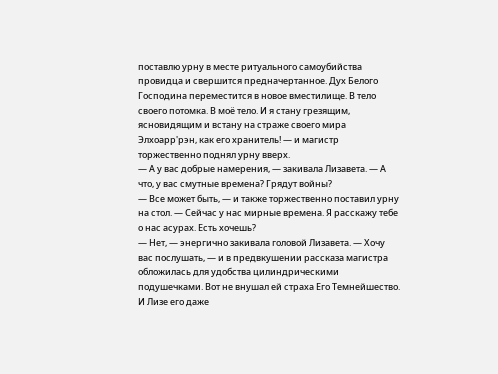поставлю урну в месте ритуального самоубийства провидца и свершится предначертанное. Дух Белого Господина переместится в новое вместилище. В тело своего потомка. В моё тело. И я стану грезящим, ясновидящим и встану на страже своего мира Элхоарр'рэн, как его хранитель! — и магистр торжественно поднял урну вверх.
— А у вас добрые намерения, — закивала Лизавета. — А что, у вас смутные времена? Грядут войны?
— Все может быть, — и также торжественно поставил урну на стол. — Сейчас у нас мирные времена. Я расскажу тебе о нас асурах. Есть хочешь?
— Нет, — энергично закивала головой Лизавета. — Хочу вас послушать, — и в предвкушении рассказа магистра обложилась для удобства цилиндрическими подушечками. Вот не внушал ей страха Его Темнейшество. И Лизе его даже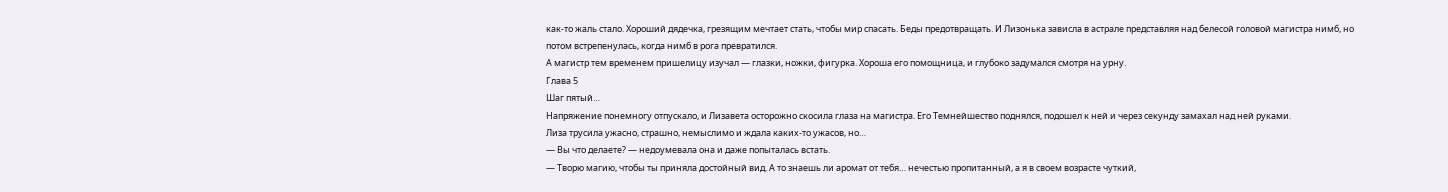как-то жаль стало. Хороший дядечка, грезящим мечтает стать, чтобы мир спасать. Беды предотвращать. И Лизонька зависла в астрале представляя над белесой головой магистра нимб, но потом встрепенулась, когда нимб в рога превратился.
А магистр тем временем пришелицу изучал — глазки, ножки, фигурка. Хороша его помощница, и глубоко задумался смотря на урну.
Глава 5
Шаг пятый…
Напряжение понемногу отпускало, и Лизавета осторожно скосила глаза на магистра. Его Темнейшество поднялся, подошел к ней и через секунду замахал над ней руками.
Лиза трусила ужасно, страшно, немыслимо и ждала каких-то ужасов, но…
— Вы что делаете? — недоумевала она и даже попыталась встать.
— Творю магию, чтобы ты приняла достойный вид. А то знаешь ли аромат от тебя… нечестью пропитанный, а я в своем возрасте чуткий,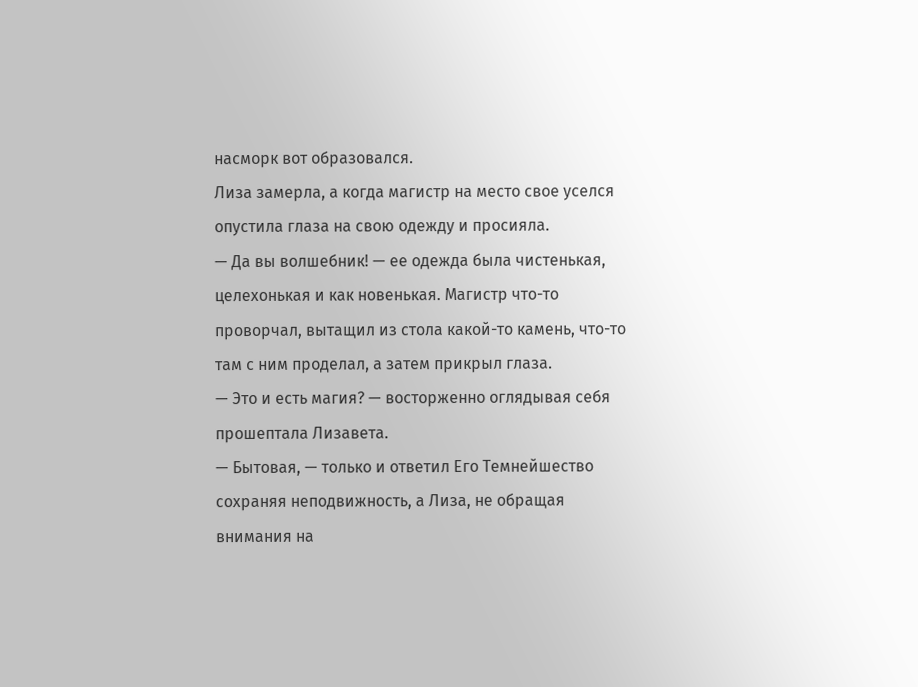насморк вот образовался.
Лиза замерла, а когда магистр на место свое уселся опустила глаза на свою одежду и просияла.
— Да вы волшебник! — ее одежда была чистенькая, целехонькая и как новенькая. Магистр что-то проворчал, вытащил из стола какой-то камень, что-то там с ним проделал, а затем прикрыл глаза.
— Это и есть магия? — восторженно оглядывая себя прошептала Лизавета.
— Бытовая, — только и ответил Его Темнейшество сохраняя неподвижность, а Лиза, не обращая внимания на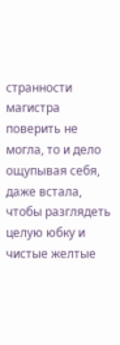странности магистра поверить не могла, то и дело ощупывая себя, даже встала, чтобы разглядеть целую юбку и чистые желтые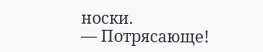носки.
— Потрясающе!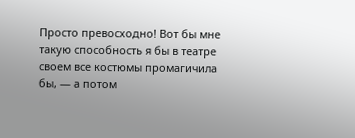Просто превосходно! Вот бы мне такую способность я бы в театре своем все костюмы промагичила бы, — а потом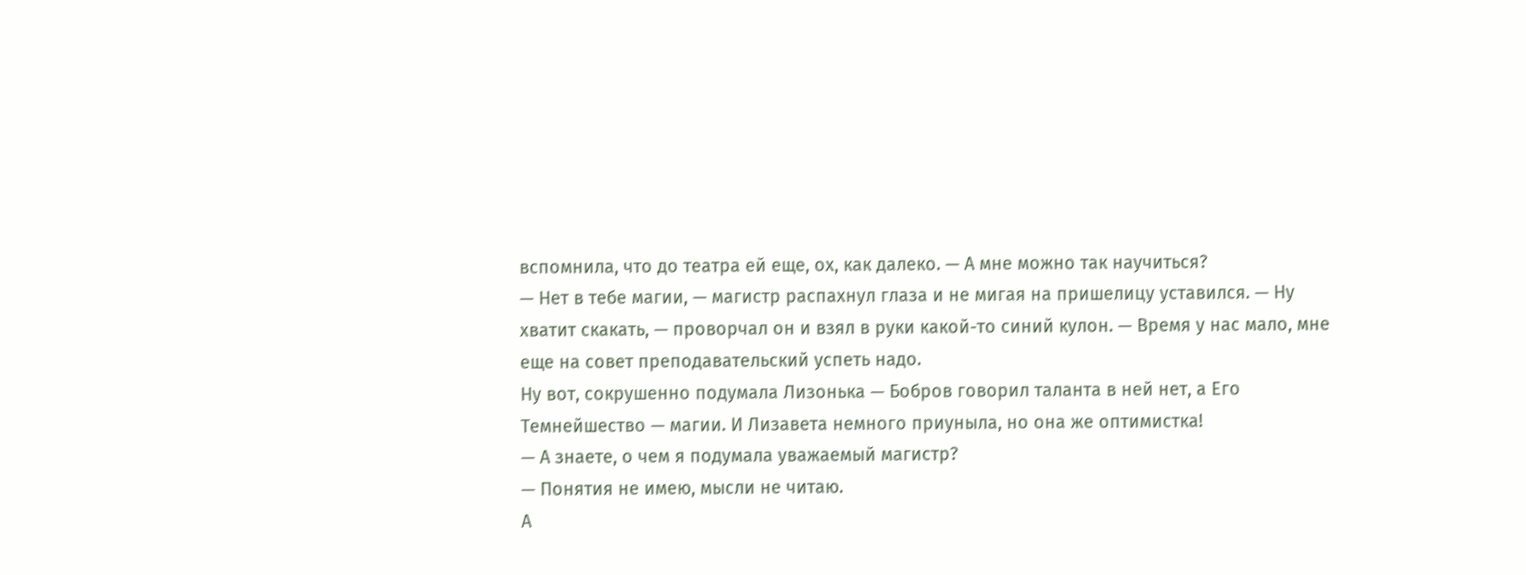вспомнила, что до театра ей еще, ох, как далеко. — А мне можно так научиться?
— Нет в тебе магии, — магистр распахнул глаза и не мигая на пришелицу уставился. — Ну хватит скакать, — проворчал он и взял в руки какой-то синий кулон. — Время у нас мало, мне еще на совет преподавательский успеть надо.
Ну вот, сокрушенно подумала Лизонька — Бобров говорил таланта в ней нет, а Его Темнейшество — магии. И Лизавета немного приуныла, но она же оптимистка!
— А знаете, о чем я подумала уважаемый магистр?
— Понятия не имею, мысли не читаю.
А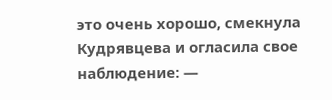это очень хорошо, смекнула Кудрявцева и огласила свое наблюдение: —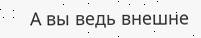А вы ведь внешне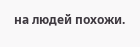на людей похожи.